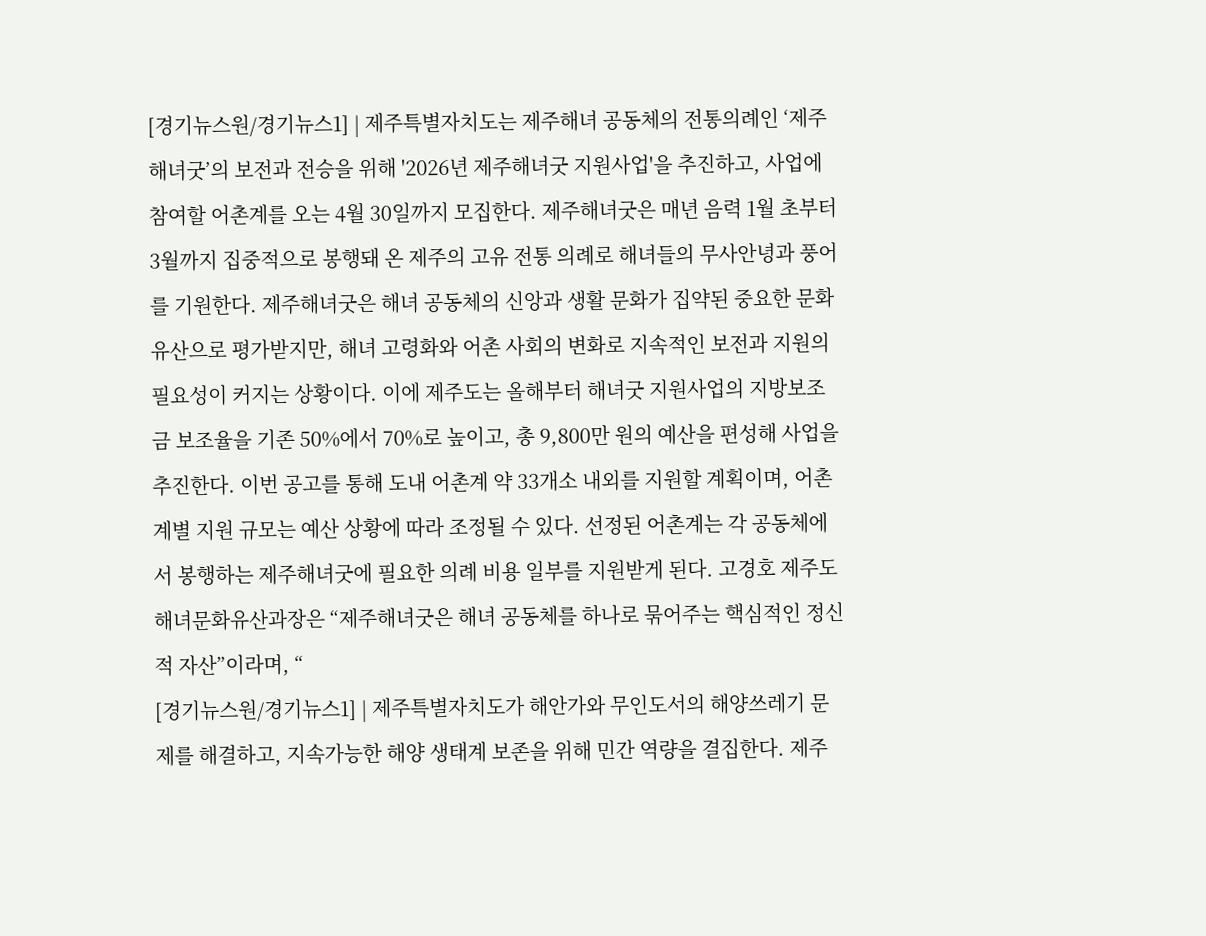[경기뉴스원/경기뉴스1] | 제주특별자치도는 제주해녀 공동체의 전통의례인 ‘제주해녀굿’의 보전과 전승을 위해 '2026년 제주해녀굿 지원사업'을 추진하고, 사업에 참여할 어촌계를 오는 4월 30일까지 모집한다. 제주해녀굿은 매년 음력 1월 초부터 3월까지 집중적으로 봉행돼 온 제주의 고유 전통 의례로 해녀들의 무사안녕과 풍어를 기원한다. 제주해녀굿은 해녀 공동체의 신앙과 생활 문화가 집약된 중요한 문화유산으로 평가받지만, 해녀 고령화와 어촌 사회의 변화로 지속적인 보전과 지원의 필요성이 커지는 상황이다. 이에 제주도는 올해부터 해녀굿 지원사업의 지방보조금 보조율을 기존 50%에서 70%로 높이고, 총 9,800만 원의 예산을 편성해 사업을 추진한다. 이번 공고를 통해 도내 어촌계 약 33개소 내외를 지원할 계획이며, 어촌계별 지원 규모는 예산 상황에 따라 조정될 수 있다. 선정된 어촌계는 각 공동체에서 봉행하는 제주해녀굿에 필요한 의례 비용 일부를 지원받게 된다. 고경호 제주도 해녀문화유산과장은 “제주해녀굿은 해녀 공동체를 하나로 묶어주는 핵심적인 정신적 자산”이라며, “
[경기뉴스원/경기뉴스1] | 제주특별자치도가 해안가와 무인도서의 해양쓰레기 문제를 해결하고, 지속가능한 해양 생태계 보존을 위해 민간 역량을 결집한다. 제주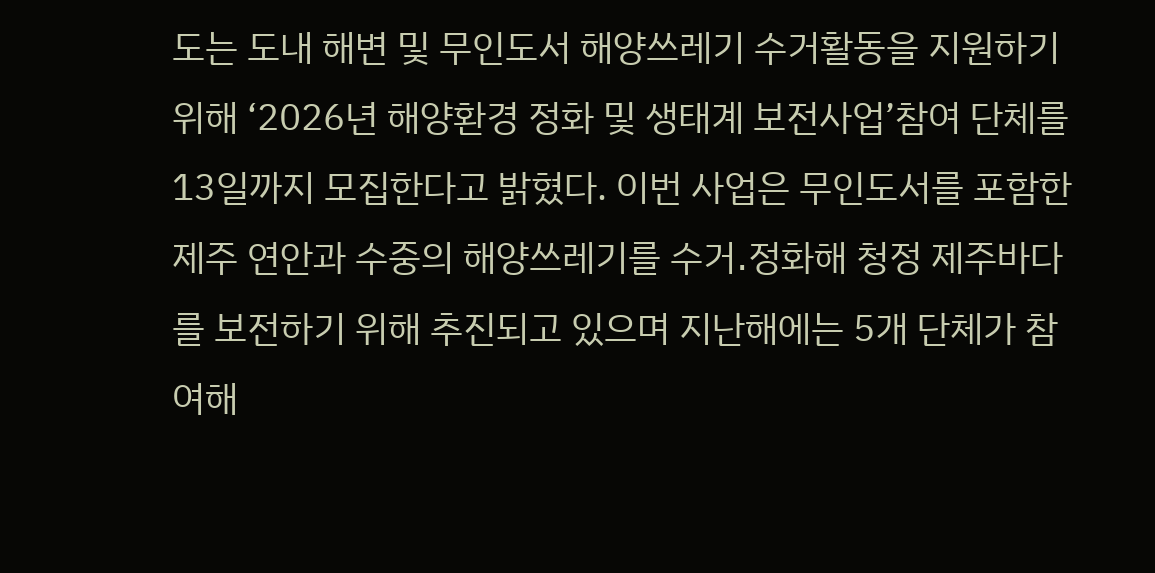도는 도내 해변 및 무인도서 해양쓰레기 수거활동을 지원하기 위해 ‘2026년 해양환경 정화 및 생태계 보전사업’참여 단체를 13일까지 모집한다고 밝혔다. 이번 사업은 무인도서를 포함한 제주 연안과 수중의 해양쓰레기를 수거․정화해 청정 제주바다를 보전하기 위해 추진되고 있으며 지난해에는 5개 단체가 참여해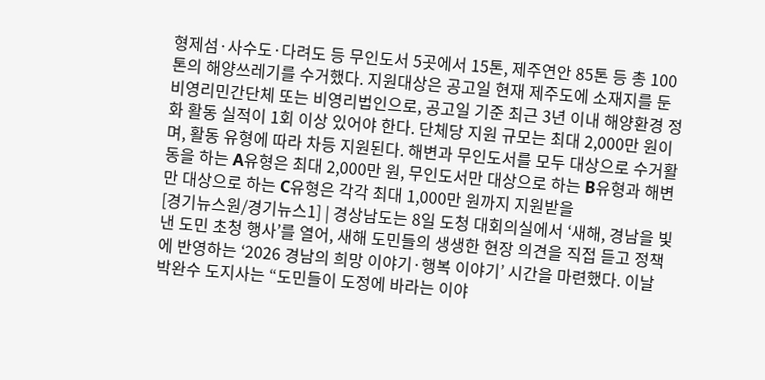형제섬·사수도·다려도 등 무인도서 5곳에서 15톤, 제주연안 85톤 등 총 100톤의 해양쓰레기를 수거했다. 지원대상은 공고일 현재 제주도에 소재지를 둔 비영리민간단체 또는 비영리법인으로, 공고일 기준 최근 3년 이내 해양환경 정화 활동 실적이 1회 이상 있어야 한다. 단체당 지원 규모는 최대 2,000만 원이며, 활동 유형에 따라 차등 지원된다. 해변과 무인도서를 모두 대상으로 수거활동을 하는 A유형은 최대 2,000만 원, 무인도서만 대상으로 하는 B유형과 해변만 대상으로 하는 C유형은 각각 최대 1,000만 원까지 지원받을
[경기뉴스원/경기뉴스1] | 경상남도는 8일 도청 대회의실에서 ‘새해, 경남을 빛낸 도민 초청 행사’를 열어, 새해 도민들의 생생한 현장 의견을 직접 듣고 정책에 반영하는 ‘2026 경남의 희망 이야기·행복 이야기’ 시간을 마련했다. 이날 박완수 도지사는 “도민들이 도정에 바라는 이야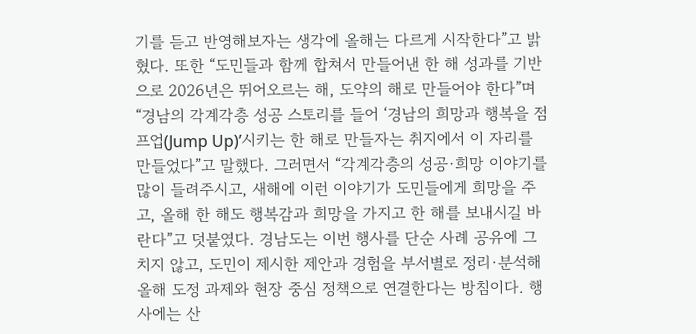기를 듣고 반영해보자는 생각에 올해는 다르게 시작한다”고 밝혔다. 또한 “도민들과 함께 합쳐서 만들어낸 한 해 성과를 기반으로 2026년은 뛰어오르는 해, 도약의 해로 만들어야 한다”며 “경남의 각계각층 성공 스토리를 들어 ‘경남의 희망과 행복을 점프업(Jump Up)’시키는 한 해로 만들자는 취지에서 이 자리를 만들었다”고 말했다. 그러면서 “각계각층의 성공·희망 이야기를 많이 들려주시고, 새해에 이런 이야기가 도민들에게 희망을 주고, 올해 한 해도 행복감과 희망을 가지고 한 해를 보내시길 바란다”고 덧붙였다. 경남도는 이번 행사를 단순 사례 공유에 그치지 않고, 도민이 제시한 제안과 경험을 부서별로 정리·분석해 올해 도정 과제와 현장 중심 정책으로 연결한다는 방침이다. 행사에는 산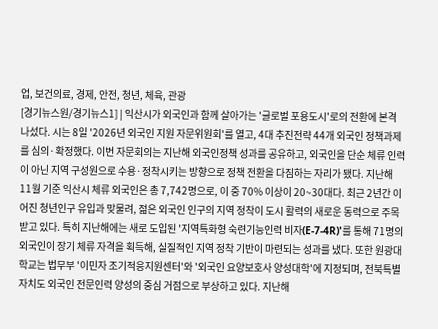업, 보건의료, 경제, 안전, 청년, 체육, 관광
[경기뉴스원/경기뉴스1] | 익산시가 외국인과 함께 살아가는 '글로벌 포용도시'로의 전환에 본격 나섰다. 시는 8일 '2026년 외국인 지원 자문위원회'를 열고, 4대 추진전략 44개 외국인 정책과제를 심의·확정했다. 이번 자문회의는 지난해 외국인정책 성과를 공유하고, 외국인을 단순 체류 인력이 아닌 지역 구성원으로 수용·정착시키는 방향으로 정책 전환을 다짐하는 자리가 됐다. 지난해 11월 기준 익산시 체류 외국인은 총 7,742명으로, 이 중 70% 이상이 20~30대다. 최근 2년간 이어진 청년인구 유입과 맞물려, 젊은 외국인 인구의 지역 정착이 도시 활력의 새로운 동력으로 주목받고 있다. 특히 지난해에는 새로 도입된 '지역특화형 숙련기능인력 비자(E-7-4R)'를 통해 71명의 외국인이 장기 체류 자격을 획득해, 실질적인 지역 정착 기반이 마련되는 성과를 냈다. 또한 원광대학교는 법무부 '이민자 조기적응지원센터'와 '외국인 요양보호사 양성대학'에 지정되며, 전북특별자치도 외국인 전문인력 양성의 중심 거점으로 부상하고 있다. 지난해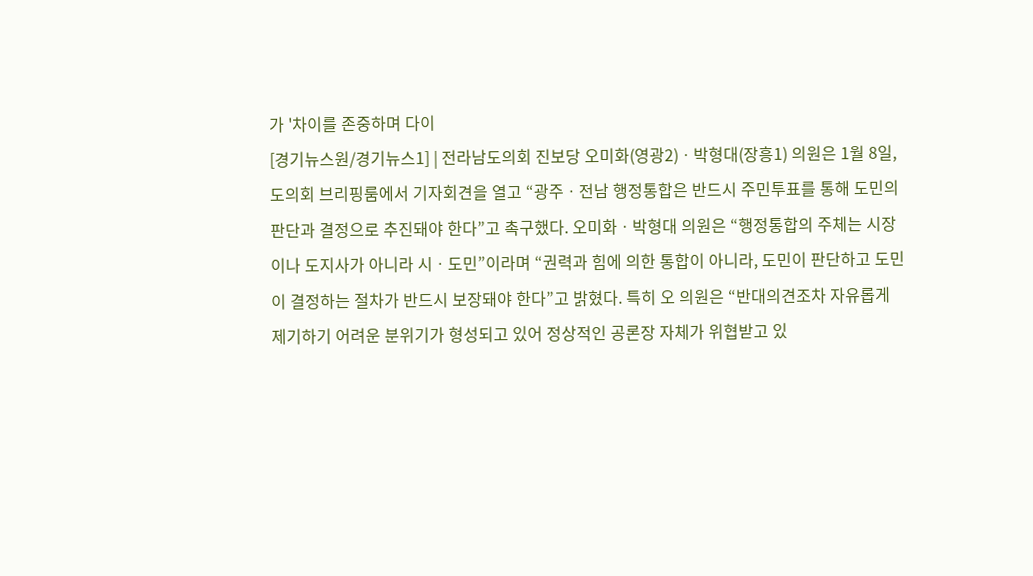가 '차이를 존중하며 다이
[경기뉴스원/경기뉴스1] | 전라남도의회 진보당 오미화(영광2)ㆍ박형대(장흥1) 의원은 1월 8일, 도의회 브리핑룸에서 기자회견을 열고 “광주ㆍ전남 행정통합은 반드시 주민투표를 통해 도민의 판단과 결정으로 추진돼야 한다”고 촉구했다. 오미화ㆍ박형대 의원은 “행정통합의 주체는 시장이나 도지사가 아니라 시ㆍ도민”이라며 “권력과 힘에 의한 통합이 아니라, 도민이 판단하고 도민이 결정하는 절차가 반드시 보장돼야 한다”고 밝혔다. 특히 오 의원은 “반대의견조차 자유롭게 제기하기 어려운 분위기가 형성되고 있어 정상적인 공론장 자체가 위협받고 있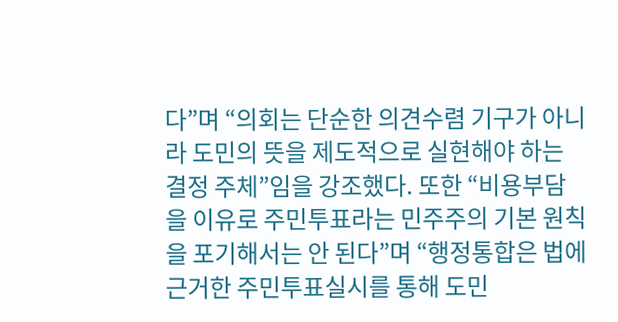다”며 “의회는 단순한 의견수렴 기구가 아니라 도민의 뜻을 제도적으로 실현해야 하는 결정 주체”임을 강조했다. 또한 “비용부담을 이유로 주민투표라는 민주주의 기본 원칙을 포기해서는 안 된다”며 “행정통합은 법에 근거한 주민투표실시를 통해 도민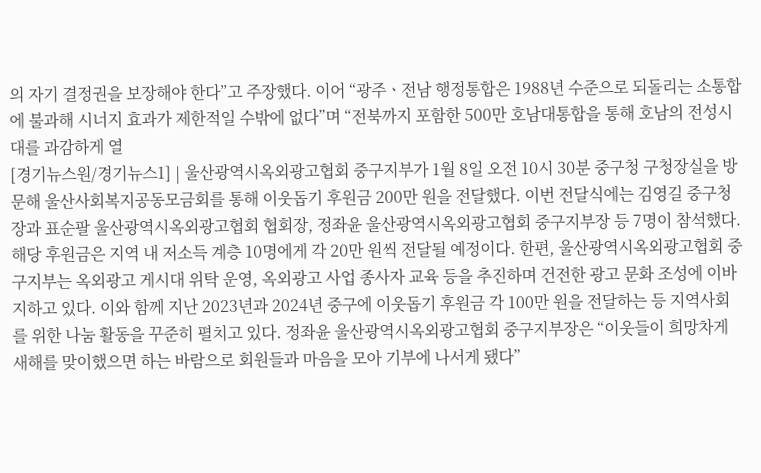의 자기 결정권을 보장해야 한다”고 주장했다. 이어 “광주ㆍ전남 행정통합은 1988년 수준으로 되돌리는 소통합에 불과해 시너지 효과가 제한적일 수밖에 없다”며 “전북까지 포함한 500만 호남대통합을 통해 호남의 전성시대를 과감하게 열
[경기뉴스원/경기뉴스1] | 울산광역시옥외광고협회 중구지부가 1월 8일 오전 10시 30분 중구청 구청장실을 방문해 울산사회복지공동모금회를 통해 이웃돕기 후원금 200만 원을 전달했다. 이번 전달식에는 김영길 중구청장과 표순팔 울산광역시옥외광고협회 협회장, 정좌윤 울산광역시옥외광고협회 중구지부장 등 7명이 참석했다. 해당 후원금은 지역 내 저소득 계층 10명에게 각 20만 원씩 전달될 예정이다. 한편, 울산광역시옥외광고협회 중구지부는 옥외광고 게시대 위탁 운영, 옥외광고 사업 종사자 교육 등을 추진하며 건전한 광고 문화 조성에 이바지하고 있다. 이와 함께 지난 2023년과 2024년 중구에 이웃돕기 후원금 각 100만 원을 전달하는 등 지역사회를 위한 나눔 활동을 꾸준히 펼치고 있다. 정좌윤 울산광역시옥외광고협회 중구지부장은 “이웃들이 희망차게 새해를 맞이했으면 하는 바람으로 회원들과 마음을 모아 기부에 나서게 됐다”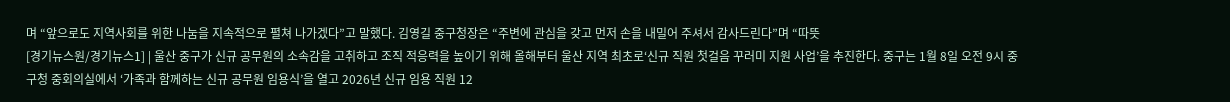며 “앞으로도 지역사회를 위한 나눔을 지속적으로 펼쳐 나가겠다”고 말했다. 김영길 중구청장은 “주변에 관심을 갖고 먼저 손을 내밀어 주셔서 감사드린다”며 “따뜻
[경기뉴스원/경기뉴스1] | 울산 중구가 신규 공무원의 소속감을 고취하고 조직 적응력을 높이기 위해 올해부터 울산 지역 최초로‘신규 직원 첫걸음 꾸러미 지원 사업’을 추진한다. 중구는 1월 8일 오전 9시 중구청 중회의실에서 ‘가족과 함께하는 신규 공무원 임용식’을 열고 2026년 신규 임용 직원 12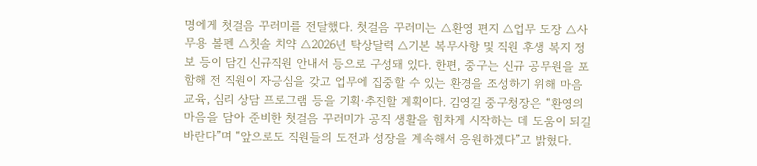명에게 첫걸음 꾸러미를 전달했다. 첫걸음 꾸러미는 △환영 편지 △업무 도장 △사무용 볼펜 △칫솔 치약 △2026년 탁상달력 △기본 복무사항 및 직원 후생 복지 정보 등이 담긴 신규직원 안내서 등으로 구성돼 있다. 한편, 중구는 신규 공무원을 포함해 전 직원이 자긍심을 갖고 업무에 집중할 수 있는 환경을 조성하기 위해 마음 교육, 심리 상담 프로그램 등을 기획·추진할 계획이다. 김영길 중구청장은 “환영의 마음을 담아 준비한 첫걸음 꾸러미가 공직 생활을 힘차게 시작하는 데 도움이 되길 바란다”며 “앞으로도 직원들의 도전과 성장을 계속해서 응원하겠다”고 밝혔다.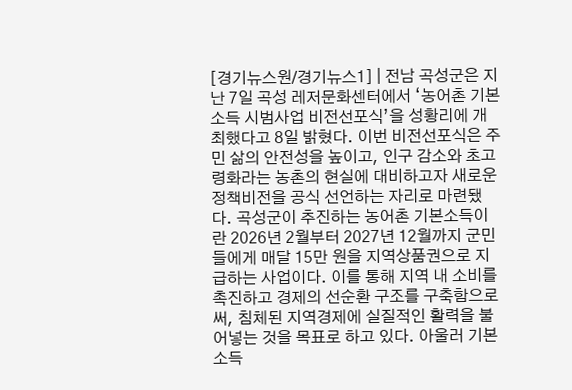[경기뉴스원/경기뉴스1] | 전남 곡성군은 지난 7일 곡성 레저문화센터에서 ‘농어촌 기본소득 시범사업 비전선포식’을 성황리에 개최했다고 8일 밝혔다. 이번 비전선포식은 주민 삶의 안전성을 높이고, 인구 감소와 초고령화라는 농촌의 현실에 대비하고자 새로운 정책비전을 공식 선언하는 자리로 마련됐다. 곡성군이 추진하는 농어촌 기본소득이란 2026년 2월부터 2027년 12월까지 군민들에게 매달 15만 원을 지역상품권으로 지급하는 사업이다. 이를 통해 지역 내 소비를 촉진하고 경제의 선순환 구조를 구축함으로써, 침체된 지역경제에 실질적인 활력을 불어넣는 것을 목표로 하고 있다. 아울러 기본소득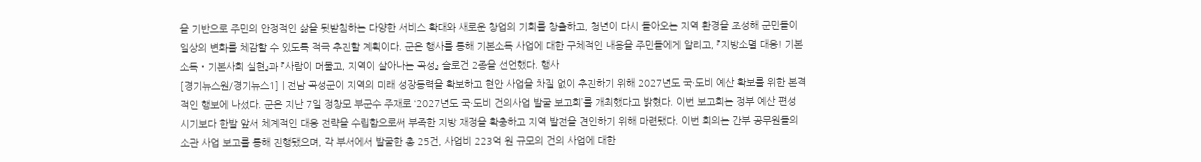을 기반으로 주민의 안정적인 삶을 뒷받침하는 다양한 서비스 확대와 새로운 창업의 기회를 창출하고, 청년이 다시 돌아오는 지역 환경을 조성해 군민들이 일상의 변화를 체감할 수 있도록 적극 추진할 계획이다. 군은 행사를 통해 기본소득 사업에 대한 구체적인 내용을 주민들에게 알리고, 『지방소멸 대응! 기본소득‧기본사회 실현』과 『사람이 머물고, 지역이 살아나는 곡성』 슬로건 2종을 선언했다. 행사
[경기뉴스원/경기뉴스1] | 전남 곡성군이 지역의 미래 성장동력을 확보하고 현안 사업을 차질 없이 추진하기 위해 2027년도 국·도비 예산 확보를 위한 본격적인 행보에 나섰다. 군은 지난 7일 정창모 부군수 주재로 ‘2027년도 국·도비 건의사업 발굴 보고회’를 개최했다고 밝혔다. 이번 보고회는 정부 예산 편성 시기보다 한발 앞서 체계적인 대응 전략을 수립함으로써 부족한 지방 재정을 확충하고 지역 발전을 견인하기 위해 마련됐다. 이번 회의는 간부 공무원들의 소관 사업 보고를 통해 진행됐으며, 각 부서에서 발굴한 총 25건, 사업비 223억 원 규모의 건의 사업에 대한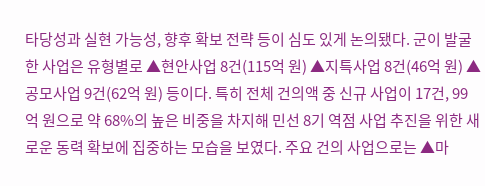타당성과 실현 가능성, 향후 확보 전략 등이 심도 있게 논의됐다. 군이 발굴한 사업은 유형별로 ▲현안사업 8건(115억 원) ▲지특사업 8건(46억 원) ▲공모사업 9건(62억 원) 등이다. 특히 전체 건의액 중 신규 사업이 17건, 99억 원으로 약 68%의 높은 비중을 차지해 민선 8기 역점 사업 추진을 위한 새로운 동력 확보에 집중하는 모습을 보였다. 주요 건의 사업으로는 ▲마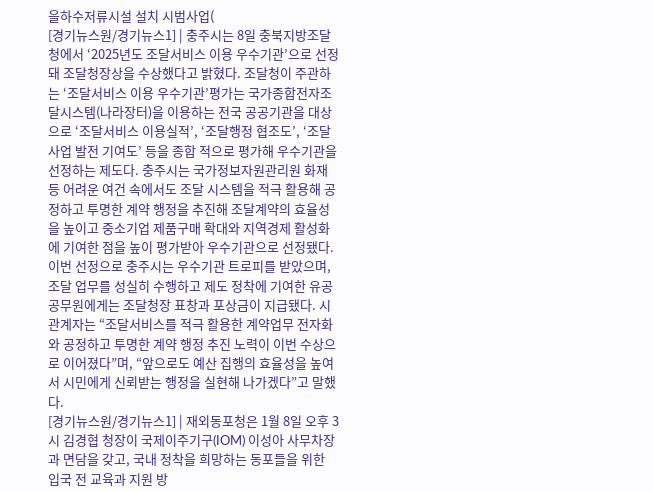을하수저류시설 설치 시범사업(
[경기뉴스원/경기뉴스1] | 충주시는 8일 충북지방조달청에서 ‘2025년도 조달서비스 이용 우수기관’으로 선정돼 조달청장상을 수상했다고 밝혔다. 조달청이 주관하는 ‘조달서비스 이용 우수기관’평가는 국가종합전자조달시스템(나라장터)을 이용하는 전국 공공기관을 대상으로 ‘조달서비스 이용실적’, ‘조달행정 협조도’, ‘조달사업 발전 기여도’ 등을 종합 적으로 평가해 우수기관을 선정하는 제도다. 충주시는 국가정보자원관리원 화재 등 어려운 여건 속에서도 조달 시스템을 적극 활용해 공정하고 투명한 계약 행정을 추진해 조달계약의 효율성을 높이고 중소기업 제품구매 확대와 지역경제 활성화에 기여한 점을 높이 평가받아 우수기관으로 선정됐다. 이번 선정으로 충주시는 우수기관 트로피를 받았으며, 조달 업무를 성실히 수행하고 제도 정착에 기여한 유공 공무원에게는 조달청장 표창과 포상금이 지급됐다. 시 관계자는 “조달서비스를 적극 활용한 계약업무 전자화와 공정하고 투명한 계약 행정 추진 노력이 이번 수상으로 이어졌다”며, “앞으로도 예산 집행의 효율성을 높여서 시민에게 신뢰받는 행정을 실현해 나가겠다”고 말했다.
[경기뉴스원/경기뉴스1] | 재외동포청은 1월 8일 오후 3시 김경협 청장이 국제이주기구(IOM) 이성아 사무차장과 면담을 갖고, 국내 정착을 희망하는 동포들을 위한 입국 전 교육과 지원 방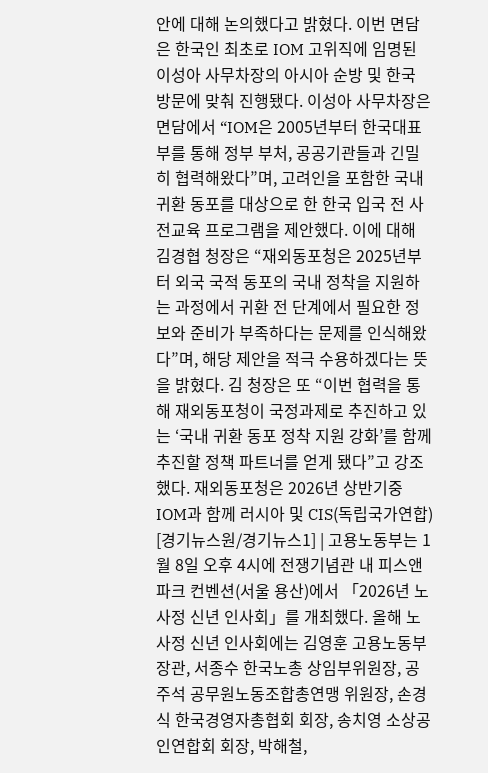안에 대해 논의했다고 밝혔다. 이번 면담은 한국인 최초로 IOM 고위직에 임명된 이성아 사무차장의 아시아 순방 및 한국 방문에 맞춰 진행됐다. 이성아 사무차장은 면담에서 “IOM은 2005년부터 한국대표부를 통해 정부 부처, 공공기관들과 긴밀히 협력해왔다”며, 고려인을 포함한 국내 귀환 동포를 대상으로 한 한국 입국 전 사전교육 프로그램을 제안했다. 이에 대해 김경협 청장은 “재외동포청은 2025년부터 외국 국적 동포의 국내 정착을 지원하는 과정에서 귀환 전 단계에서 필요한 정보와 준비가 부족하다는 문제를 인식해왔다”며, 해당 제안을 적극 수용하겠다는 뜻을 밝혔다. 김 청장은 또 “이번 협력을 통해 재외동포청이 국정과제로 추진하고 있는 ‘국내 귀환 동포 정착 지원 강화’를 함께 추진할 정책 파트너를 얻게 됐다”고 강조했다. 재외동포청은 2026년 상반기중 IOM과 함께 러시아 및 CIS(독립국가연합)
[경기뉴스원/경기뉴스1] | 고용노동부는 1월 8일 오후 4시에 전쟁기념관 내 피스앤파크 컨벤션(서울 용산)에서 「2026년 노사정 신년 인사회」를 개최했다. 올해 노사정 신년 인사회에는 김영훈 고용노동부 장관, 서종수 한국노총 상임부위원장, 공주석 공무원노동조합총연맹 위원장, 손경식 한국경영자총협회 회장, 송치영 소상공인연합회 회장, 박해철,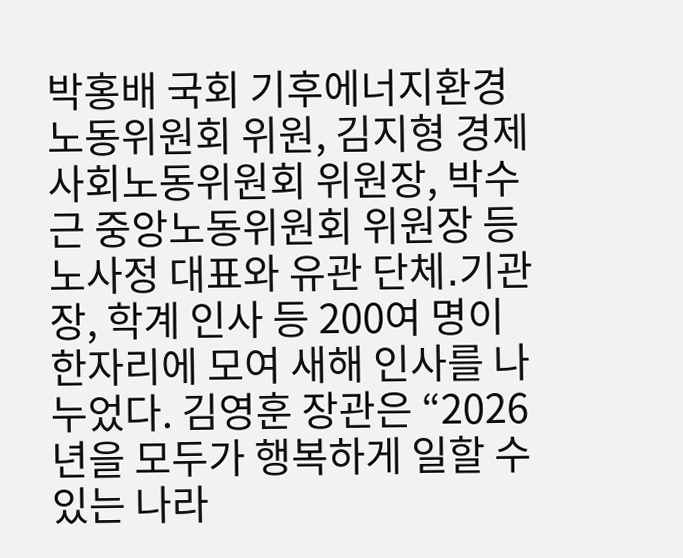박홍배 국회 기후에너지환경노동위원회 위원, 김지형 경제사회노동위원회 위원장, 박수근 중앙노동위원회 위원장 등 노사정 대표와 유관 단체․기관장, 학계 인사 등 200여 명이 한자리에 모여 새해 인사를 나누었다. 김영훈 장관은 “2026년을 모두가 행복하게 일할 수 있는 나라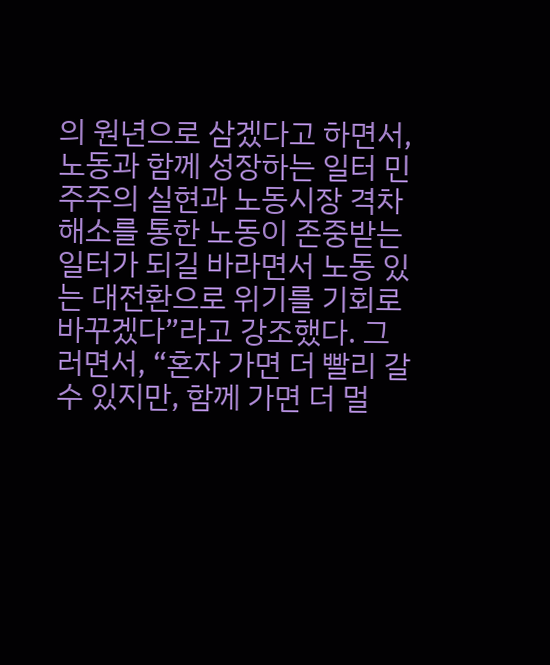의 원년으로 삼겠다고 하면서, 노동과 함께 성장하는 일터 민주주의 실현과 노동시장 격차 해소를 통한 노동이 존중받는 일터가 되길 바라면서 노동 있는 대전환으로 위기를 기회로 바꾸겠다”라고 강조했다. 그러면서, “혼자 가면 더 빨리 갈 수 있지만, 함께 가면 더 멀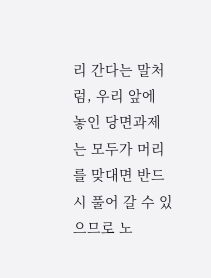리 간다는 말처럼, 우리 앞에 놓인 당면과제는 모두가 머리를 맞대면 반드시 풀어 갈 수 있으므로 노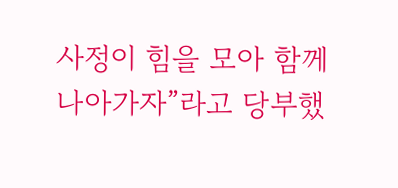사정이 힘을 모아 함께 나아가자”라고 당부했